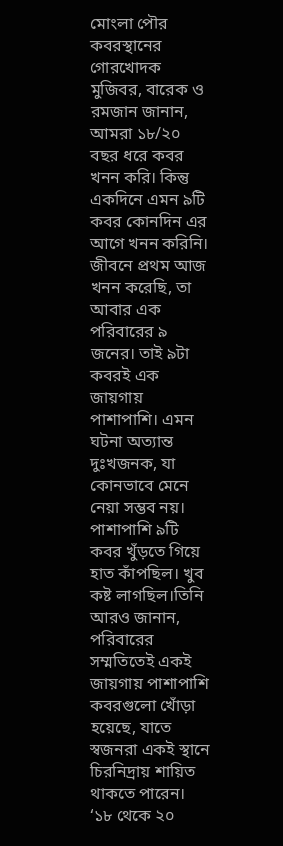মোংলা পৌর কবরস্থানের গোরখোদক মুজিবর, বারেক ও রমজান জানান, আমরা ১৮/২০ বছর ধরে কবর খনন করি। কিন্তু একদিনে এমন ৯টি কবর কোনদিন এর আগে খনন করিনি। জীবনে প্রথম আজ খনন করেছি, তা আবার এক পরিবারের ৯ জনের। তাই ৯টা কবরই এক জায়গায় পাশাপাশি। এমন ঘটনা অত্যান্ত দুঃখজনক, যা কোনভাবে মেনে নেয়া সম্ভব নয়। পাশাপাশি ৯টি কবর খুঁড়তে গিয়ে হাত কাঁপছিল। খুব কষ্ট লাগছিল।তিনি আরও জানান, পরিবারের সম্মতিতেই একই জায়গায় পাশাপাশি কবরগুলো খোঁড়া হয়েছে, যাতে স্বজনরা একই স্থানে চিরনিদ্রায় শায়িত থাকতে পারেন।
‘১৮ থেকে ২০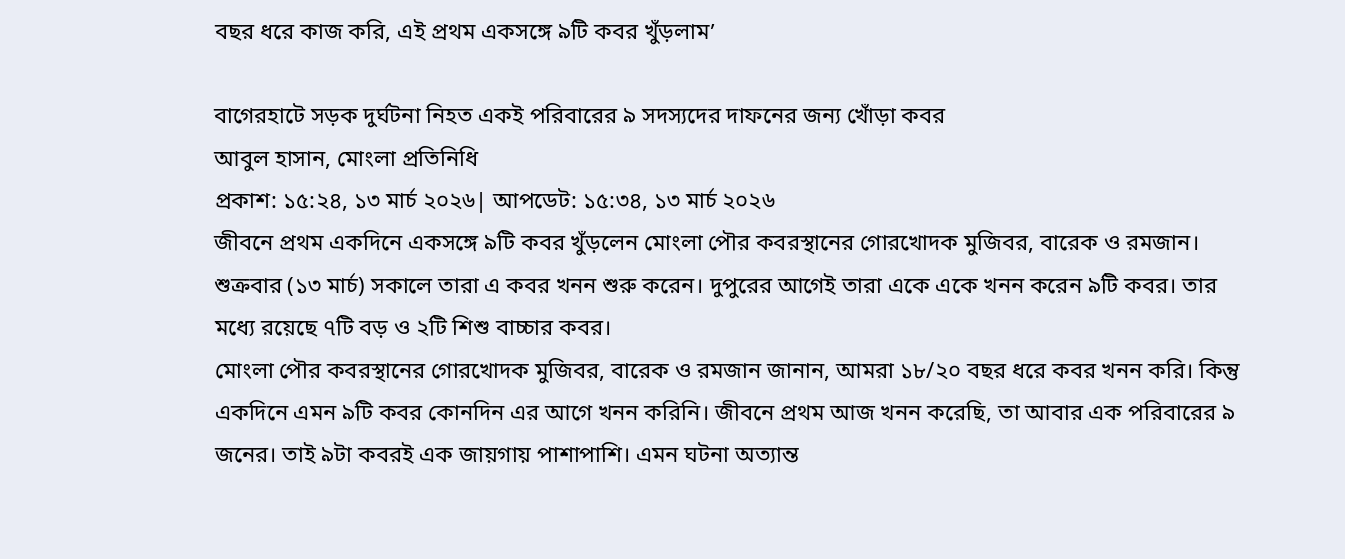বছর ধরে কাজ করি, এই প্রথম একসঙ্গে ৯টি কবর খুঁড়লাম’

বাগেরহাটে সড়ক দুর্ঘটনা নিহত একই পরিবারের ৯ সদস্যদের দাফনের জন্য খোঁড়া কবর
আবুল হাসান, মোংলা প্রতিনিধি
প্রকাশ: ১৫:২৪, ১৩ মার্চ ২০২৬| আপডেট: ১৫:৩৪, ১৩ মার্চ ২০২৬
জীবনে প্রথম একদিনে একসঙ্গে ৯টি কবর খুঁড়লেন মোংলা পৌর কবরস্থানের গোরখোদক মুজিবর, বারেক ও রমজান। শুক্রবার (১৩ মার্চ) সকালে তারা এ কবর খনন শুরু করেন। দুপুরের আগেই তারা একে একে খনন করেন ৯টি কবর। তার মধ্যে রয়েছে ৭টি বড় ও ২টি শিশু বাচ্চার কবর।
মোংলা পৌর কবরস্থানের গোরখোদক মুজিবর, বারেক ও রমজান জানান, আমরা ১৮/২০ বছর ধরে কবর খনন করি। কিন্তু একদিনে এমন ৯টি কবর কোনদিন এর আগে খনন করিনি। জীবনে প্রথম আজ খনন করেছি, তা আবার এক পরিবারের ৯ জনের। তাই ৯টা কবরই এক জায়গায় পাশাপাশি। এমন ঘটনা অত্যান্ত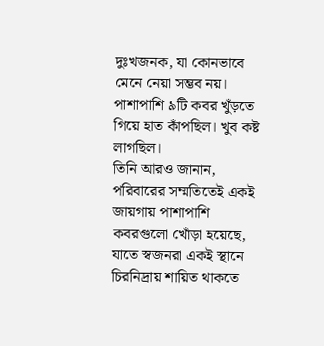দুঃখজনক, যা কোনভাবে মেনে নেয়া সম্ভব নয়। পাশাপাশি ৯টি কবর খুঁড়তে গিয়ে হাত কাঁপছিল। খুব কষ্ট লাগছিল।
তিনি আরও জানান, পরিবারের সম্মতিতেই একই জায়গায় পাশাপাশি কবরগুলো খোঁড়া হয়েছে, যাতে স্বজনরা একই স্থানে চিরনিদ্রায় শায়িত থাকতে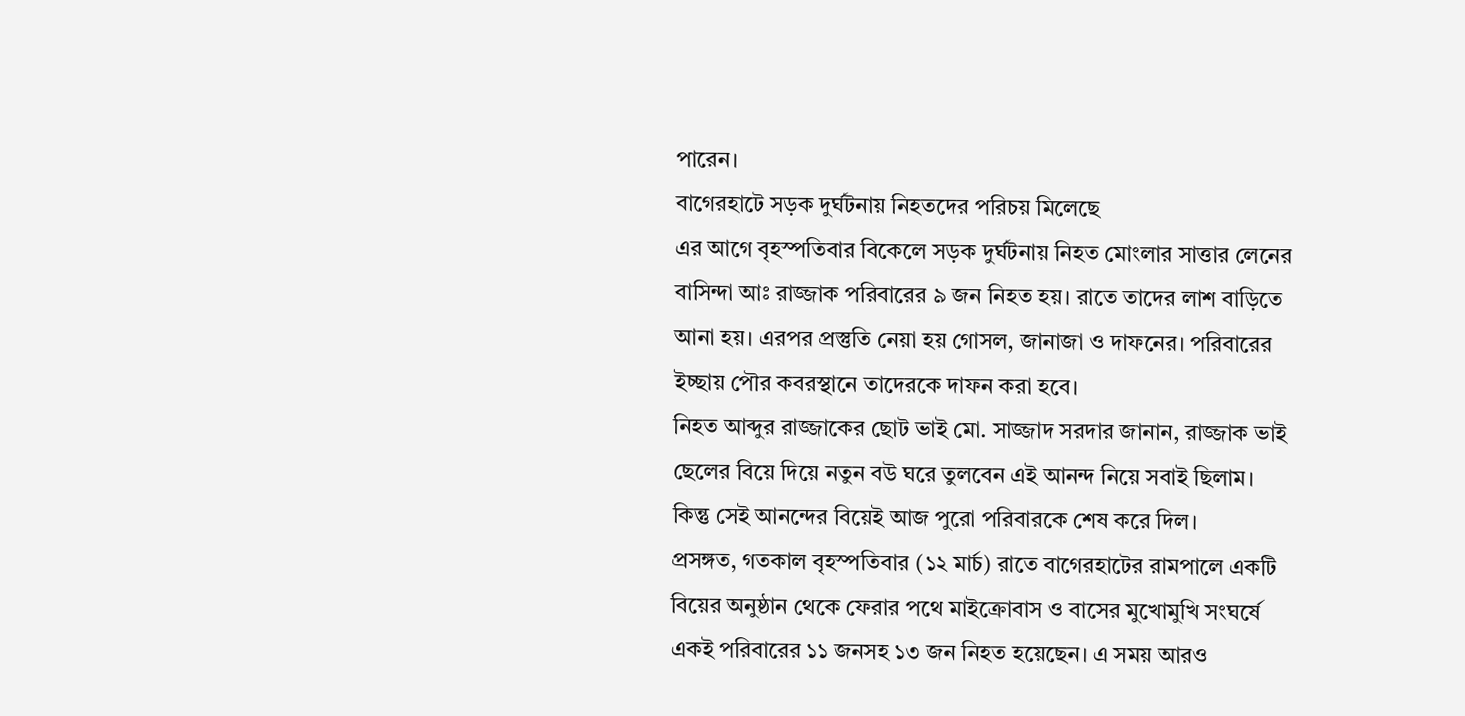পারেন।
বাগেরহাটে সড়ক দুর্ঘটনায় নিহতদের পরিচয় মিলেছে
এর আগে বৃহস্পতিবার বিকেলে সড়ক দুর্ঘটনায় নিহত মোংলার সাত্তার লেনের বাসিন্দা আঃ রাজ্জাক পরিবারের ৯ জন নিহত হয়। রাতে তাদের লাশ বাড়িতে আনা হয়। এরপর প্রস্তুতি নেয়া হয় গোসল, জানাজা ও দাফনের। পরিবারের ইচ্ছায় পৌর কবরস্থানে তাদেরকে দাফন করা হবে।
নিহত আব্দুর রাজ্জাকের ছোট ভাই মো. সাজ্জাদ সরদার জানান, রাজ্জাক ভাই ছেলের বিয়ে দিয়ে নতুন বউ ঘরে তুলবেন এই আনন্দ নিয়ে সবাই ছিলাম। কিন্তু সেই আনন্দের বিয়েই আজ পুরো পরিবারকে শেষ করে দিল।
প্রসঙ্গত, গতকাল বৃহস্পতিবার (১২ মার্চ) রাতে বাগেরহাটের রামপালে একটি বিয়ের অনুষ্ঠান থেকে ফেরার পথে মাইক্রোবাস ও বাসের মুখোমুখি সংঘর্ষে একই পরিবারের ১১ জনসহ ১৩ জন নিহত হয়েছেন। এ সময় আরও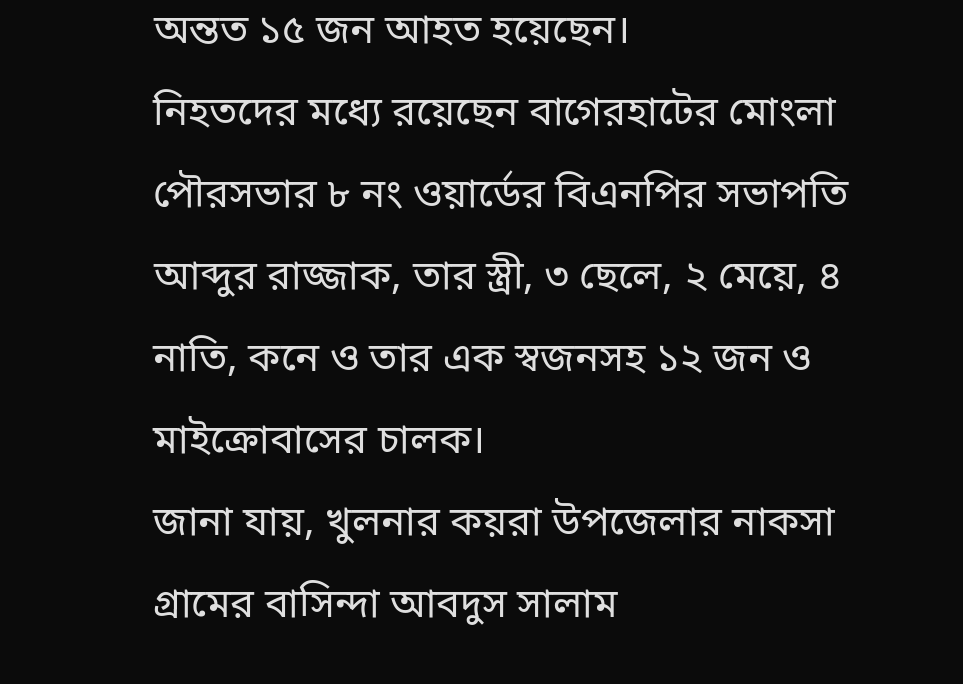অন্তত ১৫ জন আহত হয়েছেন।
নিহতদের মধ্যে রয়েছেন বাগেরহাটের মোংলা পৌরসভার ৮ নং ওয়ার্ডের বিএনপির সভাপতি আব্দুর রাজ্জাক, তার স্ত্রী, ৩ ছেলে, ২ মেয়ে, ৪ নাতি, কনে ও তার এক স্বজনসহ ১২ জন ও মাইক্রোবাসের চালক।
জানা যায়, খুলনার কয়রা উপজেলার নাকসা গ্রামের বাসিন্দা আবদুস সালাম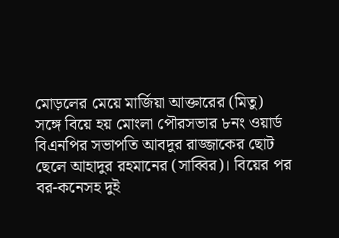মোড়লের মেয়ে মার্জিয়া আক্তারের (মিতু) সঙ্গে বিয়ে হয় মোংলা পৌরসভার ৮নং ওয়ার্ড বিএনপির সভাপতি আবদুর রাজ্জাকের ছোট ছেলে আহাদুর রহমানের (সাব্বির)। বিয়ের পর বর-কনেসহ দুই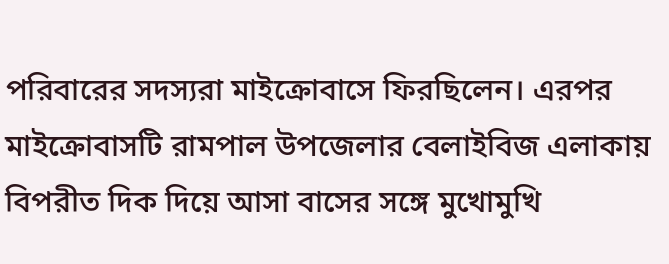পরিবারের সদস্যরা মাইক্রোবাসে ফিরছিলেন। এরপর মাইক্রোবাসটি রামপাল উপজেলার বেলাইবিজ এলাকায় বিপরীত দিক দিয়ে আসা বাসের সঙ্গে মুখোমুখি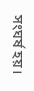সংঘর্ষ হয়।